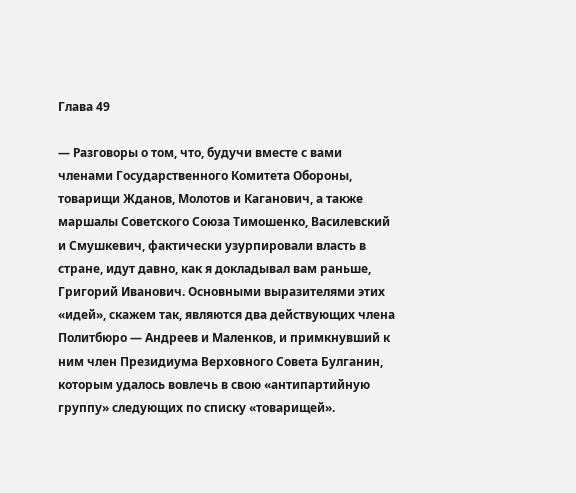Глава 49

— Разговоры о том, что, будучи вместе с вами членами Государственного Комитета Обороны, товарищи Жданов, Молотов и Каганович, а также маршалы Советского Союза Тимошенко, Василевский и Смушкевич, фактически узурпировали власть в стране, идут давно, как я докладывал вам раньше, Григорий Иванович. Основными выразителями этих «идей», скажем так, являются два действующих члена Политбюро — Андреев и Маленков, и примкнувший к ним член Президиума Верховного Совета Булганин, которым удалось вовлечь в свою «антипартийную группу» следующих по списку «товарищей».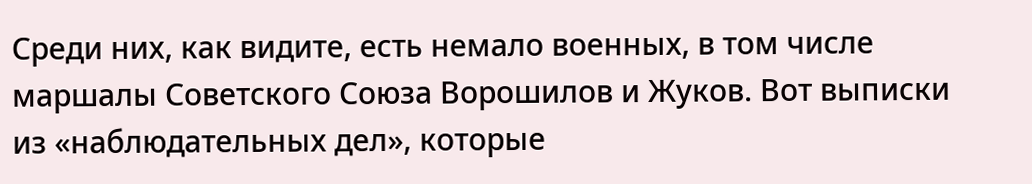Среди них, как видите, есть немало военных, в том числе маршалы Советского Союза Ворошилов и Жуков. Вот выписки из «наблюдательных дел», которые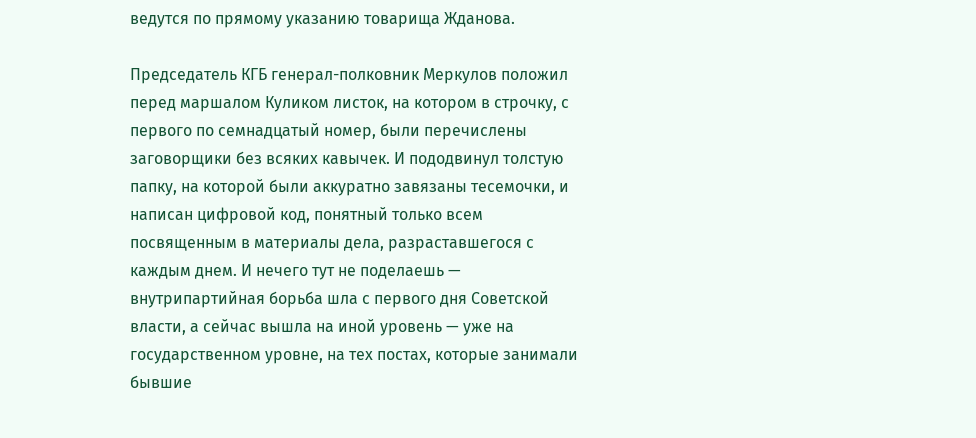ведутся по прямому указанию товарища Жданова.

Председатель КГБ генерал-полковник Меркулов положил перед маршалом Куликом листок, на котором в строчку, с первого по семнадцатый номер, были перечислены заговорщики без всяких кавычек. И пододвинул толстую папку, на которой были аккуратно завязаны тесемочки, и написан цифровой код, понятный только всем посвященным в материалы дела, разраставшегося с каждым днем. И нечего тут не поделаешь — внутрипартийная борьба шла с первого дня Советской власти, а сейчас вышла на иной уровень — уже на государственном уровне, на тех постах, которые занимали бывшие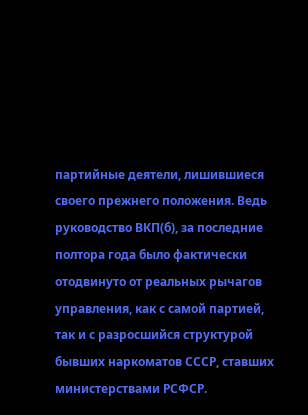партийные деятели, лишившиеся своего прежнего положения. Ведь руководство ВКП(б), за последние полтора года было фактически отодвинуто от реальных рычагов управления, как с самой партией, так и с разросшийся структурой бывших наркоматов СССР, ставших министерствами РСФСР.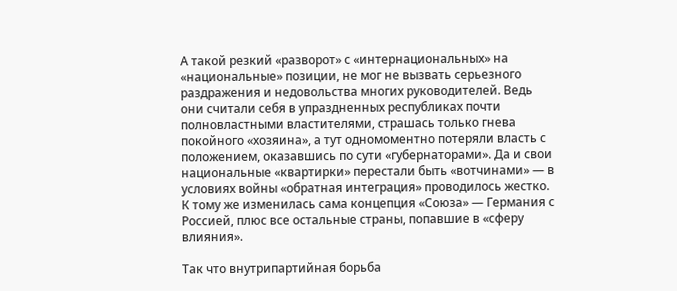А такой резкий «разворот» с «интернациональных» на «национальные» позиции, не мог не вызвать серьезного раздражения и недовольства многих руководителей. Ведь они считали себя в упраздненных республиках почти полновластными властителями, страшась только гнева покойного «хозяина», а тут одномоментно потеряли власть с положением, оказавшись по сути «губернаторами». Да и свои национальные «квартирки» перестали быть «вотчинами» — в условиях войны «обратная интеграция» проводилось жестко. К тому же изменилась сама концепция «Союза» — Германия с Россией, плюс все остальные страны, попавшие в «сферу влияния».

Так что внутрипартийная борьба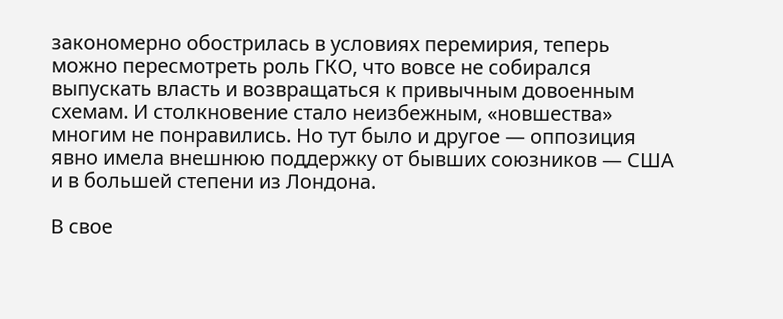закономерно обострилась в условиях перемирия, теперь можно пересмотреть роль ГКО, что вовсе не собирался выпускать власть и возвращаться к привычным довоенным схемам. И столкновение стало неизбежным, «новшества» многим не понравились. Но тут было и другое — оппозиция явно имела внешнюю поддержку от бывших союзников — США и в большей степени из Лондона.

В свое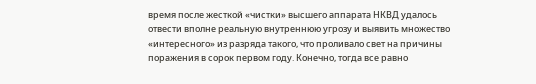время после жесткой «чистки» высшего аппарата НКВД удалось отвести вполне реальную внутреннюю угрозу и выявить множество «интересного» из разряда такого, что проливало свет на причины поражения в сорок первом году. Конечно, тогда все равно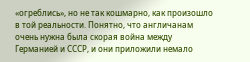«огреблись», но не так кошмарно, как произошло в той реальности. Понятно, что англичанам очень нужна была скорая война между Германией и СССР, и они приложили немало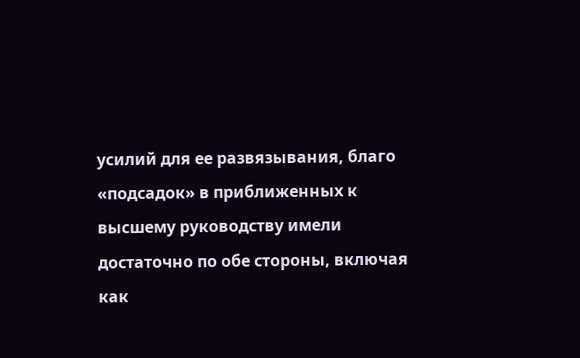усилий для ее развязывания, благо «подсадок» в приближенных к высшему руководству имели достаточно по обе стороны, включая как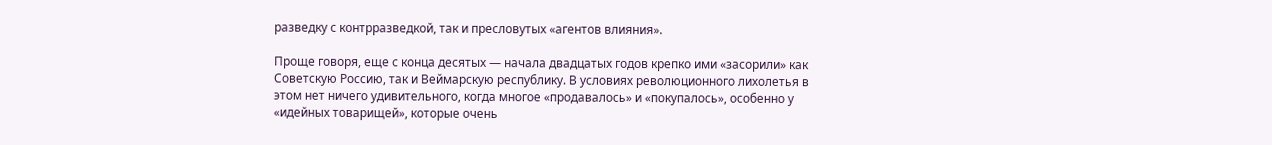разведку с контрразведкой, так и пресловутых «агентов влияния».

Проще говоря, еще с конца десятых — начала двадцатых годов крепко ими «засорили» как Советскую Россию, так и Веймарскую республику. В условиях революционного лихолетья в этом нет ничего удивительного, когда многое «продавалось» и «покупалось», особенно у «идейных товарищей», которые очень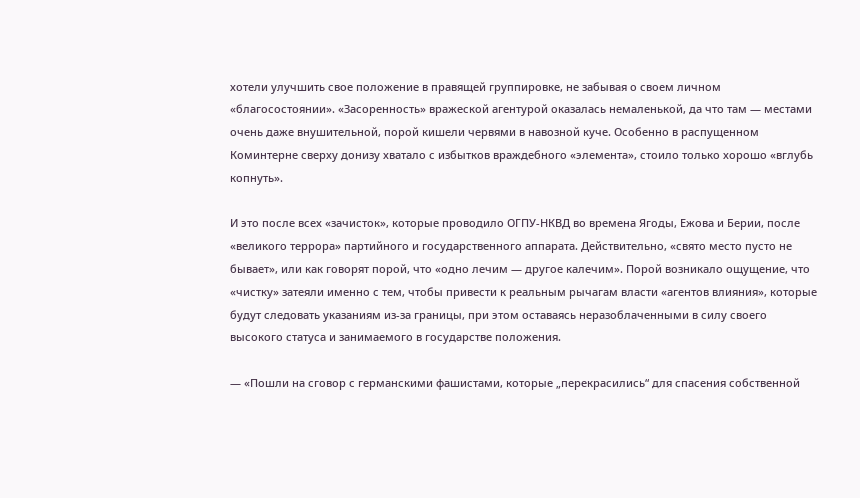хотели улучшить свое положение в правящей группировке, не забывая о своем личном «благосостоянии». «Засоренность» вражеской агентурой оказалась немаленькой, да что там — местами очень даже внушительной, порой кишели червями в навозной куче. Особенно в распущенном Коминтерне сверху донизу хватало с избытков враждебного «элемента», стоило только хорошо «вглубь копнуть».

И это после всех «зачисток», которые проводило ОГПУ-НКВД во времена Ягоды, Ежова и Берии, после «великого террора» партийного и государственного аппарата. Действительно, «свято место пусто не бывает», или как говорят порой, что «одно лечим — другое калечим». Порой возникало ощущение, что «чистку» затеяли именно с тем, чтобы привести к реальным рычагам власти «агентов влияния», которые будут следовать указаниям из-за границы, при этом оставаясь неразоблаченными в силу своего высокого статуса и занимаемого в государстве положения.

— «Пошли на сговор с германскими фашистами, которые „перекрасились“ для спасения собственной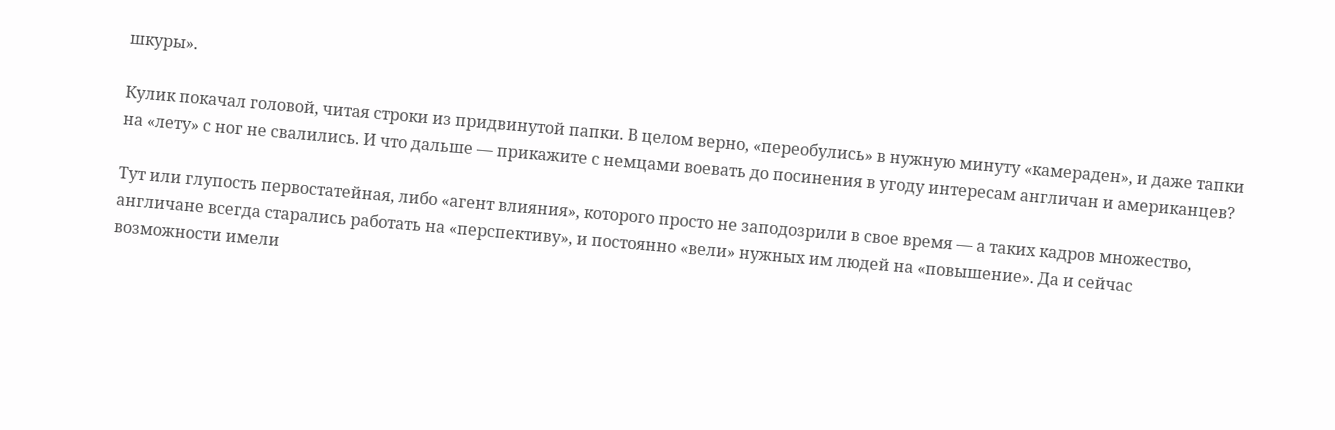шкуры».

Кулик покачал головой, читая строки из придвинутой папки. В целом верно, «переобулись» в нужную минуту «камераден», и даже тапки на «лету» с ног не свалились. И что дальше — прикажите с немцами воевать до посинения в угоду интересам англичан и американцев?

Тут или глупость первостатейная, либо «агент влияния», которого просто не заподозрили в свое время — а таких кадров множество, англичане всегда старались работать на «перспективу», и постоянно «вели» нужных им людей на «повышение». Да и сейчас возможности имели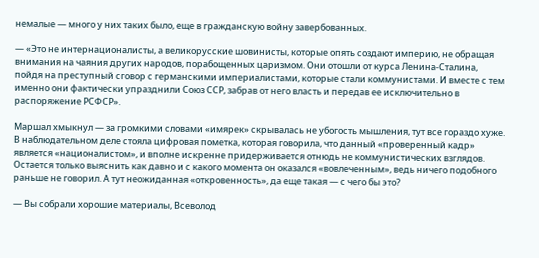немалые — много у них таких было, еще в гражданскую войну завербованных.

— «Это не интернационалисты, а великорусские шовинисты, которые опять создают империю, не обращая внимания на чаяния других народов, порабощенных царизмом. Они отошли от курса Ленина-Сталина, пойдя на преступный сговор с германскими империалистами, которые стали коммунистами. И вместе с тем именно они фактически упразднили Союз ССР, забрав от него власть и передав ее исключительно в распоряжение РСФСР».

Маршал хмыкнул — за громкими словами «имярек» скрывалась не убогость мышления, тут все гораздо хуже. В наблюдательном деле стояла цифровая пометка, которая говорила, что данный «проверенный кадр» является «националистом», и вполне искренне придерживается отнюдь не коммунистических взглядов. Остается только выяснить как давно и с какого момента он оказался «вовлеченным», ведь ничего подобного раньше не говорил. А тут неожиданная «откровенность», да еще такая — с чего бы это?

— Вы собрали хорошие материалы, Всеволод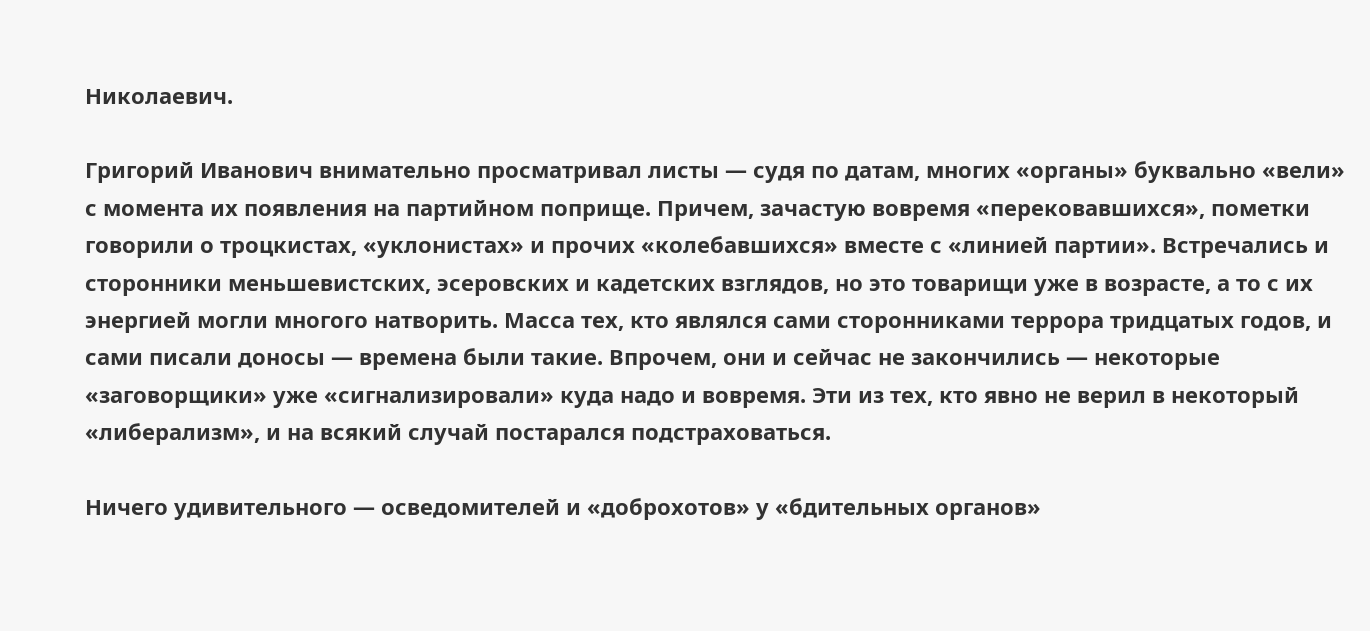Николаевич.

Григорий Иванович внимательно просматривал листы — судя по датам, многих «органы» буквально «вели» с момента их появления на партийном поприще. Причем, зачастую вовремя «перековавшихся», пометки говорили о троцкистах, «уклонистах» и прочих «колебавшихся» вместе с «линией партии». Встречались и сторонники меньшевистских, эсеровских и кадетских взглядов, но это товарищи уже в возрасте, а то с их энергией могли многого натворить. Масса тех, кто являлся сами сторонниками террора тридцатых годов, и сами писали доносы — времена были такие. Впрочем, они и сейчас не закончились — некоторые «заговорщики» уже «сигнализировали» куда надо и вовремя. Эти из тех, кто явно не верил в некоторый «либерализм», и на всякий случай постарался подстраховаться.

Ничего удивительного — осведомителей и «доброхотов» у «бдительных органов»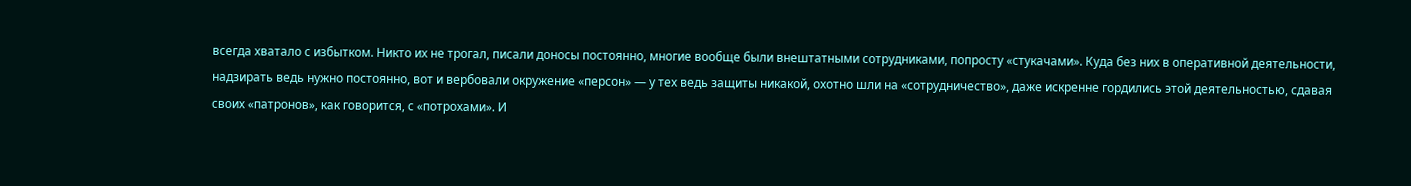всегда хватало с избытком. Никто их не трогал, писали доносы постоянно, многие вообще были внештатными сотрудниками, попросту «стукачами». Куда без них в оперативной деятельности, надзирать ведь нужно постоянно, вот и вербовали окружение «персон» — у тех ведь защиты никакой, охотно шли на «сотрудничество», даже искренне гордились этой деятельностью, сдавая своих «патронов», как говорится, с «потрохами». И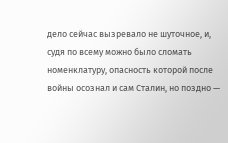дело сейчас вызревало не шуточное, и, судя по всему можно было сломать номенклатуру, опасность которой после войны осознал и сам Сталин, но поздно —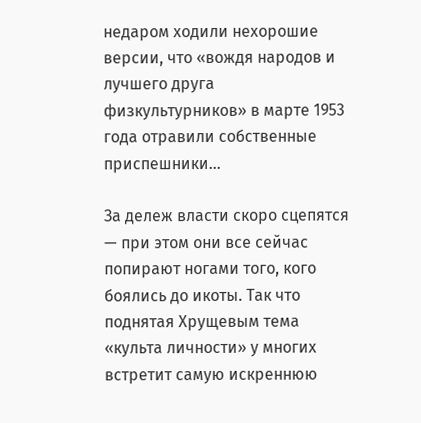недаром ходили нехорошие версии, что «вождя народов и лучшего друга физкультурников» в марте 1953 года отравили собственные приспешники…

За дележ власти скоро сцепятся — при этом они все сейчас попирают ногами того, кого боялись до икоты. Так что поднятая Хрущевым тема «культа личности» у многих встретит самую искреннюю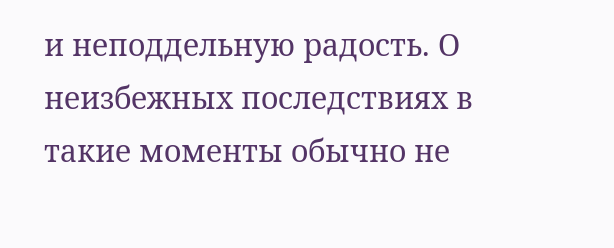и неподдельную радость. О неизбежных последствиях в такие моменты обычно не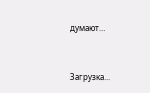думают…


Загрузка...